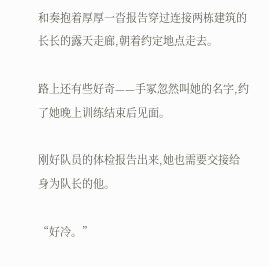和奏抱着厚厚一沓报告穿过连接两栋建筑的长长的露天走廊,朝着约定地点走去。

路上还有些好奇——手冢忽然叫她的名字,约了她晚上训练结束后见面。

刚好队员的体检报告出来,她也需要交接给身为队长的他。

“好冷。”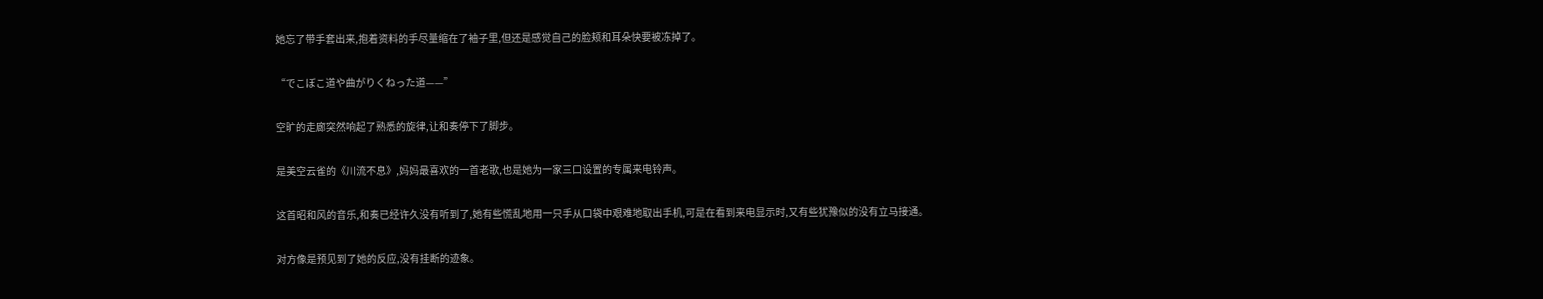她忘了带手套出来,抱着资料的手尽量缩在了袖子里,但还是感觉自己的脸颊和耳朵快要被冻掉了。

“でこぼこ道や曲がりくねった道——”

空旷的走廊突然响起了熟悉的旋律,让和奏停下了脚步。

是美空云雀的《川流不息》,妈妈最喜欢的一首老歌,也是她为一家三口设置的专属来电铃声。

这首昭和风的音乐,和奏已经许久没有听到了,她有些慌乱地用一只手从口袋中艰难地取出手机,可是在看到来电显示时,又有些犹豫似的没有立马接通。

对方像是预见到了她的反应,没有挂断的迹象。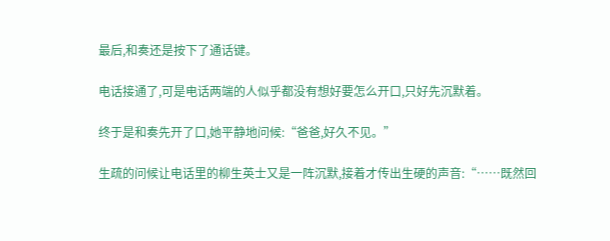最后,和奏还是按下了通话键。

电话接通了,可是电话两端的人似乎都没有想好要怎么开口,只好先沉默着。

终于是和奏先开了口,她平静地问候:“爸爸,好久不见。”

生疏的问候让电话里的柳生英士又是一阵沉默,接着才传出生硬的声音:“……既然回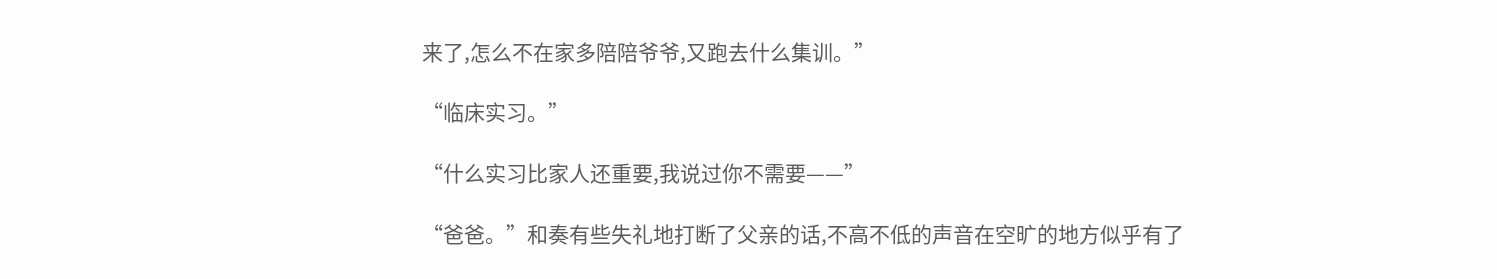来了,怎么不在家多陪陪爷爷,又跑去什么集训。”

“临床实习。”

“什么实习比家人还重要,我说过你不需要——”

“爸爸。”和奏有些失礼地打断了父亲的话,不高不低的声音在空旷的地方似乎有了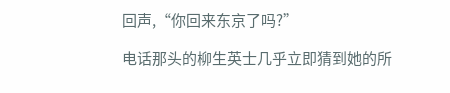回声,“你回来东京了吗?”

电话那头的柳生英士几乎立即猜到她的所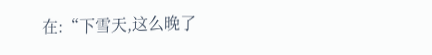在:“下雪天,这么晚了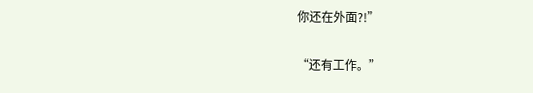你还在外面?!”

“还有工作。”